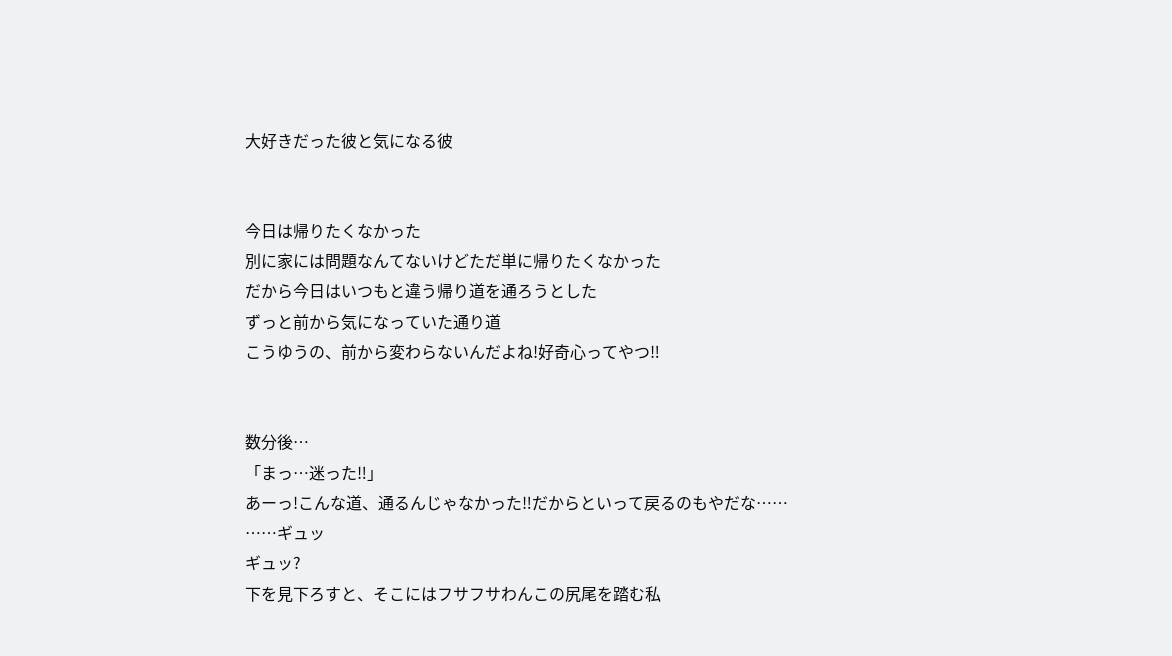大好きだった彼と気になる彼


今日は帰りたくなかった
別に家には問題なんてないけどただ単に帰りたくなかった
だから今日はいつもと違う帰り道を通ろうとした
ずっと前から気になっていた通り道
こうゆうの、前から変わらないんだよね!好奇心ってやつ‼


数分後…
「まっ…迷った‼」
あーっ!こんな道、通るんじゃなかった‼だからといって戻るのもやだな……
……ギュッ
ギュッ?
下を見下ろすと、そこにはフサフサわんこの尻尾を踏む私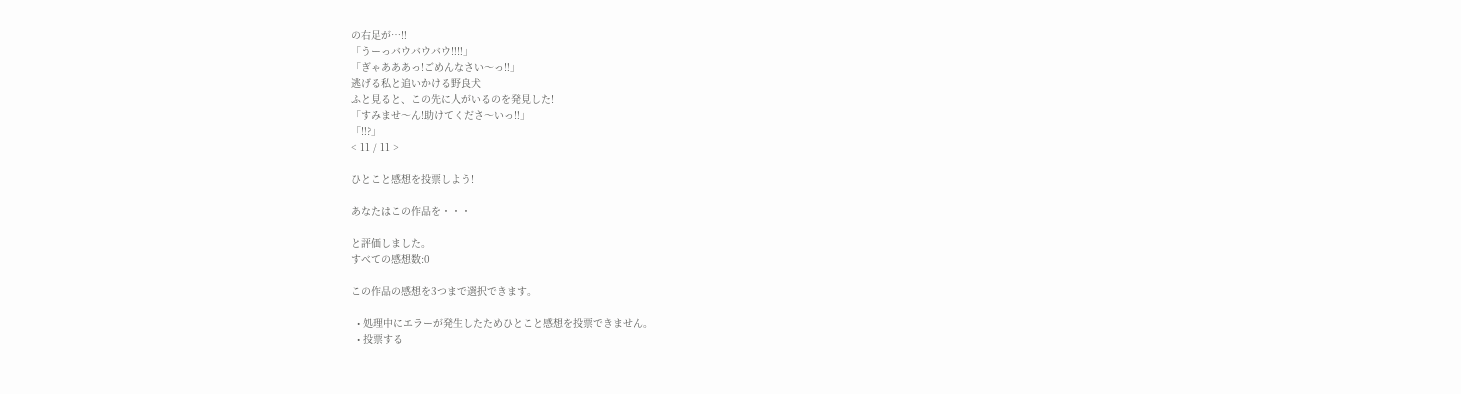の右足が…‼
「うーっバウバウバウ‼‼」
「ぎゃあああっ!ごめんなさい〜っ‼」
逃げる私と追いかける野良犬
ふと見ると、この先に人がいるのを発見した!
「すみませ〜ん!助けてくださ〜いっ‼」
「‼?」
< 11 / 11 >

ひとこと感想を投票しよう!

あなたはこの作品を・・・

と評価しました。
すべての感想数:0

この作品の感想を3つまで選択できます。

  • 処理中にエラーが発生したためひとこと感想を投票できません。
  • 投票する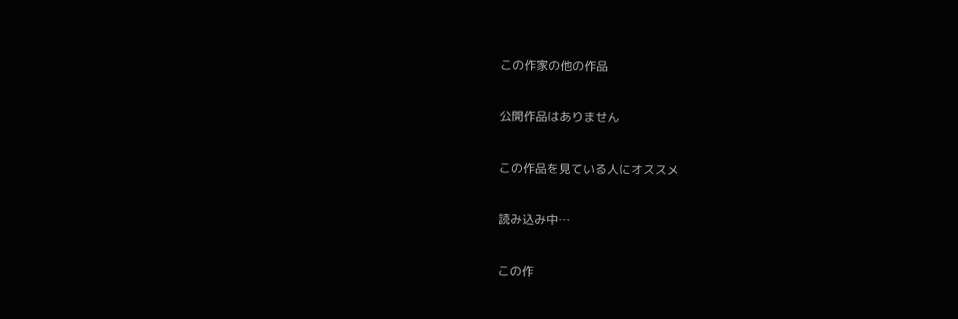この作家の他の作品

公開作品はありません

この作品を見ている人にオススメ

読み込み中…

この作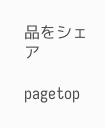品をシェア

pagetop